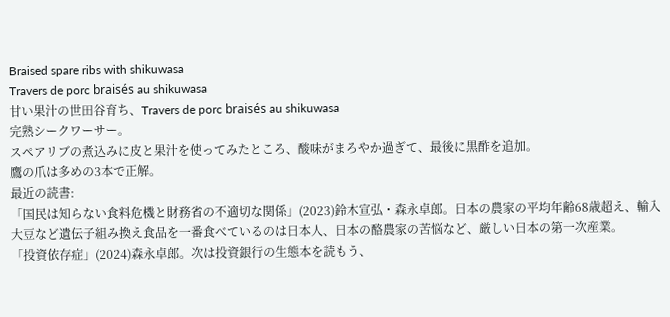Braised spare ribs with shikuwasa
Travers de porc braisés au shikuwasa
甘い果汁の世田谷育ち、Travers de porc braisés au shikuwasa
完熟シークワーサー。
スペアリブの煮込みに皮と果汁を使ってみたところ、酸味がまろやか過ぎて、最後に黒酢を追加。
鷹の爪は多めの3本で正解。
最近の読書:
「国民は知らない食料危機と財務省の不適切な関係」(2023)鈴木宣弘・森永卓郎。日本の農家の平均年齢68歳超え、輸入大豆など遺伝子組み換え食品を一番食べているのは日本人、日本の酪農家の苦悩など、厳しい日本の第一次産業。
「投資依存症」(2024)森永卓郎。次は投資銀行の生態本を読もう、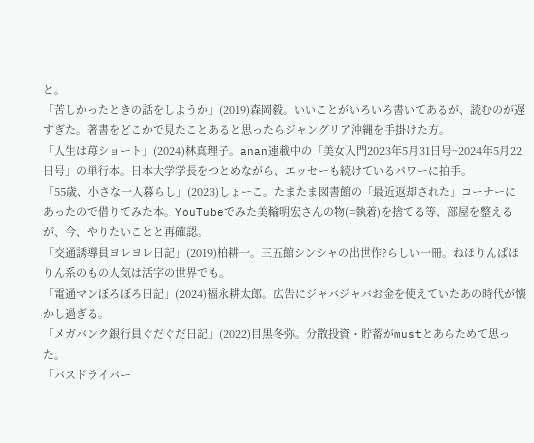と。
「苦しかったときの話をしようか」(2019)森岡毅。いいことがいろいろ書いてあるが、読むのが遅すぎた。著書をどこかで見たことあると思ったらジャングリア沖縄を手掛けた方。
「人生は苺ショート」(2024)林真理子。anan連載中の「美女入門2023年5月31日号~2024年5月22日号」の単行本。日本大学学長をつとめながら、エッセーも続けているパワーに拍手。
「55歳、小さな一人暮らし」(2023)しょーこ。たまたま図書館の「最近返却された」コーナーにあったので借りてみた本。YouTubeでみた美輪明宏さんの物(=執着)を捨てる等、部屋を整えるが、今、やりたいことと再確認。
「交通誘導員ヨレヨレ日記」(2019)柏耕一。三五館シンシャの出世作?らしい一冊。ねほりんぱほりん系のもの人気は活字の世界でも。
「電通マンぼろぼろ日記」(2024)福永耕太郎。広告にジャバジャバお金を使えていたあの時代が懐かし過ぎる。
「メガバンク銀行員ぐだぐだ日記」(2022)目黒冬弥。分散投資・貯蓄がmustとあらためて思った。
「バスドライバー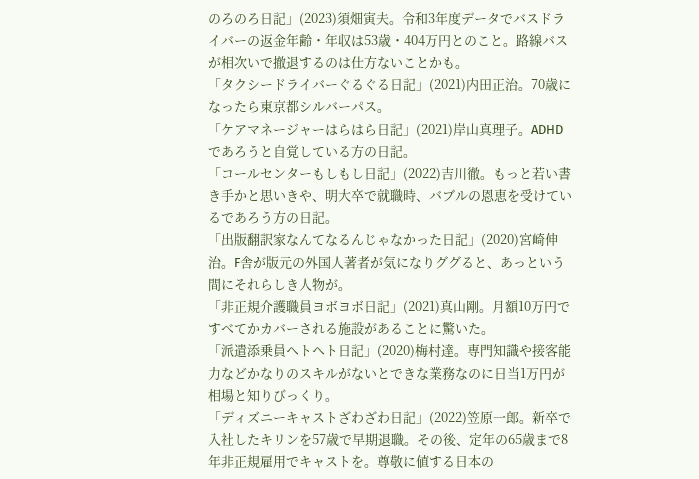のろのろ日記」(2023)須畑寅夫。令和3年度データでバスドライバーの返金年齢・年収は53歳・404万円とのこと。路線バスが相次いで撤退するのは仕方ないことかも。
「タクシードライバーぐるぐる日記」(2021)内田正治。70歳になったら東京都シルバーパス。
「ケアマネージャーはらはら日記」(2021)岸山真理子。ADHDであろうと自覚している方の日記。
「コールセンターもしもし日記」(2022)吉川徹。もっと若い書き手かと思いきや、明大卒で就職時、バブルの恩恵を受けているであろう方の日記。
「出版翻訳家なんてなるんじゃなかった日記」(2020)宮崎伸治。F舎が版元の外国人著者が気になりググると、あっという間にそれらしき人物が。
「非正規介護職員ヨボヨボ日記」(2021)真山剛。月額10万円ですべてかカバーされる施設があることに驚いた。
「派遣添乗員ヘトヘト日記」(2020)梅村達。専門知識や接客能力などかなりのスキルがないとできな業務なのに日当1万円が相場と知りびっくり。
「ディズニーキャストざわざわ日記」(2022)笠原一郎。新卒で入社したキリンを57歳で早期退職。その後、定年の65歳まで8年非正規雇用でキャストを。尊敬に値する日本の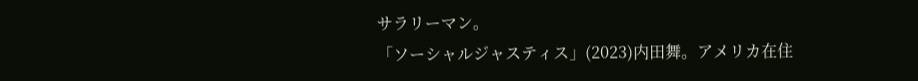サラリーマン。
「ソーシャルジャスティス」(2023)内田舞。アメリカ在住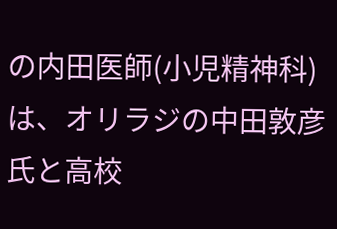の内田医師(小児精神科)は、オリラジの中田敦彦氏と高校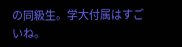の同級生。学大付属はすごいね。